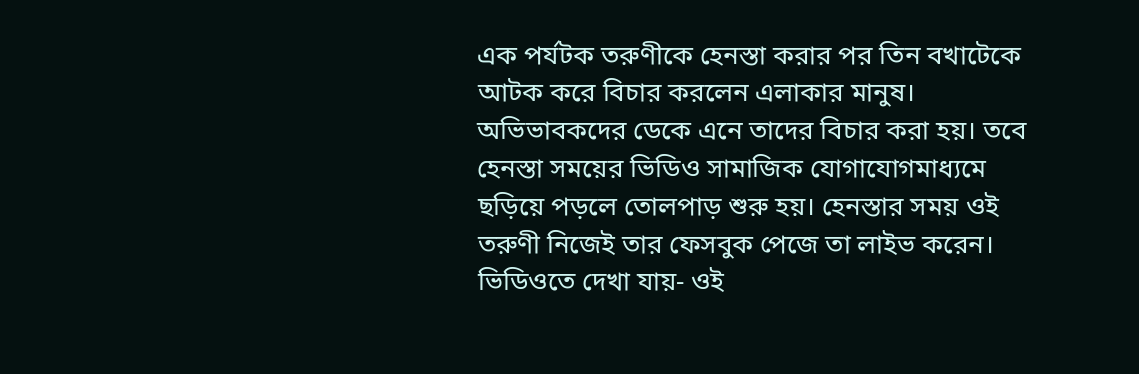এক পর্যটক তরুণীকে হেনস্তা করার পর তিন বখাটেকে আটক করে বিচার করলেন এলাকার মানুষ। অভিভাবকদের ডেকে এনে তাদের বিচার করা হয়। তবে হেনস্তা সময়ের ভিডিও সামাজিক যোগাযোগমাধ্যমে ছড়িয়ে পড়লে তোলপাড় শুরু হয়। হেনস্তার সময় ওই তরুণী নিজেই তার ফেসবুক পেজে তা লাইভ করেন। ভিডিওতে দেখা যায়- ওই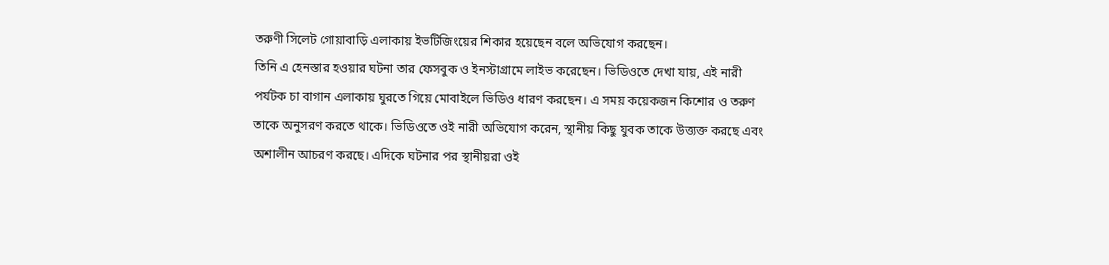তরুণী সিলেট গোয়াবাড়ি এলাকায় ইভটিজিংয়ের শিকার হয়েছেন বলে অভিযোগ করছেন।
তিনি এ হেনস্তার হওয়ার ঘটনা তার ফেসবুক ও ইনস্টাগ্রামে লাইভ করেছেন। ভিডিওতে দেখা যায়, এই নারী পর্যটক চা বাগান এলাকায় ঘুরতে গিয়ে মোবাইলে ভিডিও ধারণ করছেন। এ সময় কয়েকজন কিশোর ও তরুণ তাকে অনুসরণ করতে থাকে। ভিডিওতে ওই নারী অভিযোগ করেন, স্থানীয় কিছু যুবক তাকে উত্ত্যক্ত করছে এবং অশালীন আচরণ করছে। এদিকে ঘটনার পর স্থানীয়রা ওই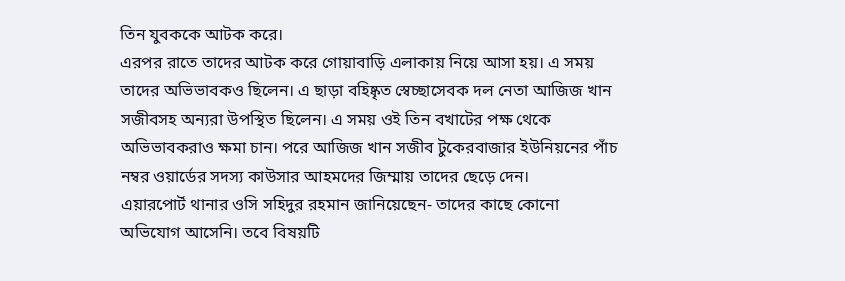তিন যুবককে আটক করে।
এরপর রাতে তাদের আটক করে গোয়াবাড়ি এলাকায় নিয়ে আসা হয়। এ সময় তাদের অভিভাবকও ছিলেন। এ ছাড়া বহিষ্কৃত স্বেচ্ছাসেবক দল নেতা আজিজ খান সজীবসহ অন্যরা উপস্থিত ছিলেন। এ সময় ওই তিন বখাটের পক্ষ থেকে অভিভাবকরাও ক্ষমা চান। পরে আজিজ খান সজীব টুকেরবাজার ইউনিয়নের পাঁচ নম্বর ওয়ার্ডের সদস্য কাউসার আহমদের জিম্মায় তাদের ছেড়ে দেন।
এয়ারপোর্ট থানার ওসি সহিদুর রহমান জানিয়েছেন- তাদের কাছে কোনো অভিযোগ আসেনি। তবে বিষয়টি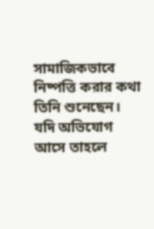সামাজিকভাবে নিষ্পত্তি করার কথা তিনি শুনেছেন। যদি অভিযোগ আসে তাহলে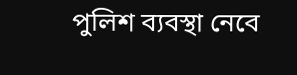পুলিশ ব্যবস্থা নেবে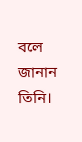বলে জানান তিনি।